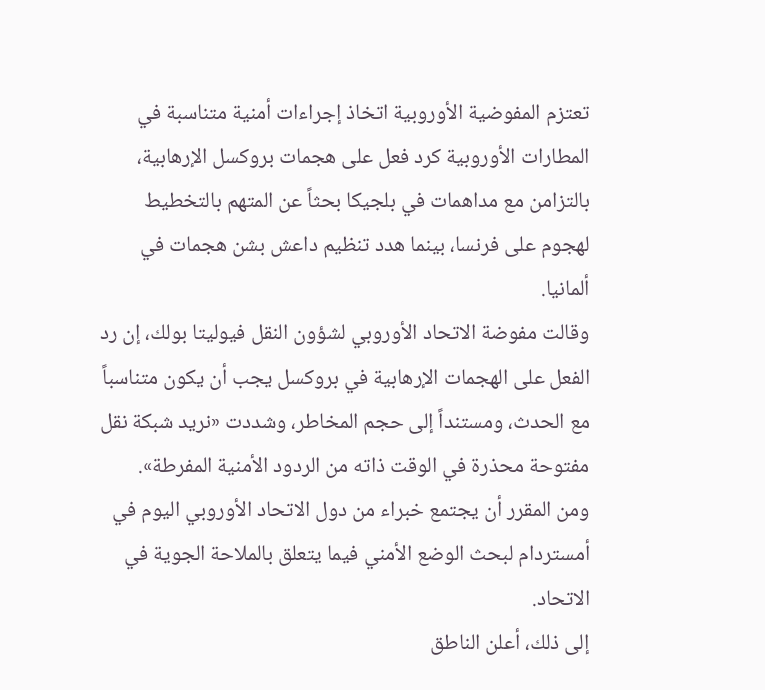تعتزم المفوضية الأوروبية اتخاذ إجراءات أمنية متناسبة في المطارات الأوروبية كرد فعل على هجمات بروكسل الإرهابية، بالتزامن مع مداهمات في بلجيكا بحثاً عن المتهم بالتخطيط لهجوم على فرنسا، بينما هدد تنظيم داعش بشن هجمات في ألمانيا.
وقالت مفوضة الاتحاد الأوروبي لشؤون النقل فيوليتا بولك، إن رد الفعل على الهجمات الإرهابية في بروكسل يجب أن يكون متناسباً مع الحدث، ومستنداً إلى حجم المخاطر، وشددت «نريد شبكة نقل مفتوحة محذرة في الوقت ذاته من الردود الأمنية المفرطة».
ومن المقرر أن يجتمع خبراء من دول الاتحاد الأوروبي اليوم في أمستردام لبحث الوضع الأمني فيما يتعلق بالملاحة الجوية في الاتحاد.
إلى ذلك، أعلن الناطق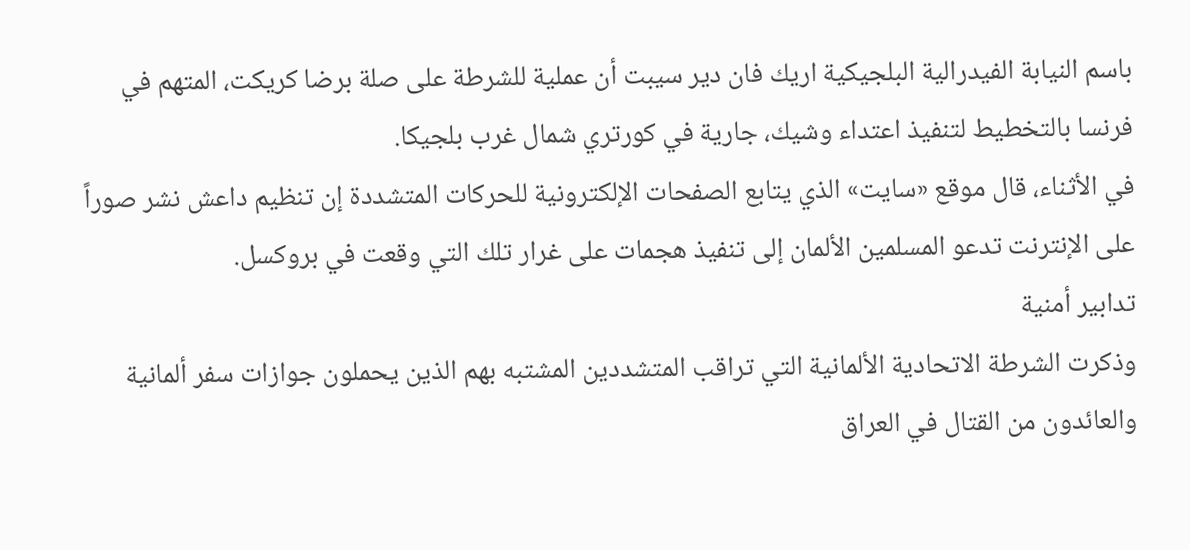باسم النيابة الفيدرالية البلجيكية اريك فان دير سيبت أن عملية للشرطة على صلة برضا كريكت، المتهم في فرنسا بالتخطيط لتنفيذ اعتداء وشيك، جارية في كورتري شمال غرب بلجيكا.
في الأثناء، قال موقع «سايت» الذي يتابع الصفحات الإلكترونية للحركات المتشددة إن تنظيم داعش نشر صوراً على الإنترنت تدعو المسلمين الألمان إلى تنفيذ هجمات على غرار تلك التي وقعت في بروكسل.
تدابير أمنية
وذكرت الشرطة الاتحادية الألمانية التي تراقب المتشددين المشتبه بهم الذين يحملون جوازات سفر ألمانية والعائدون من القتال في العراق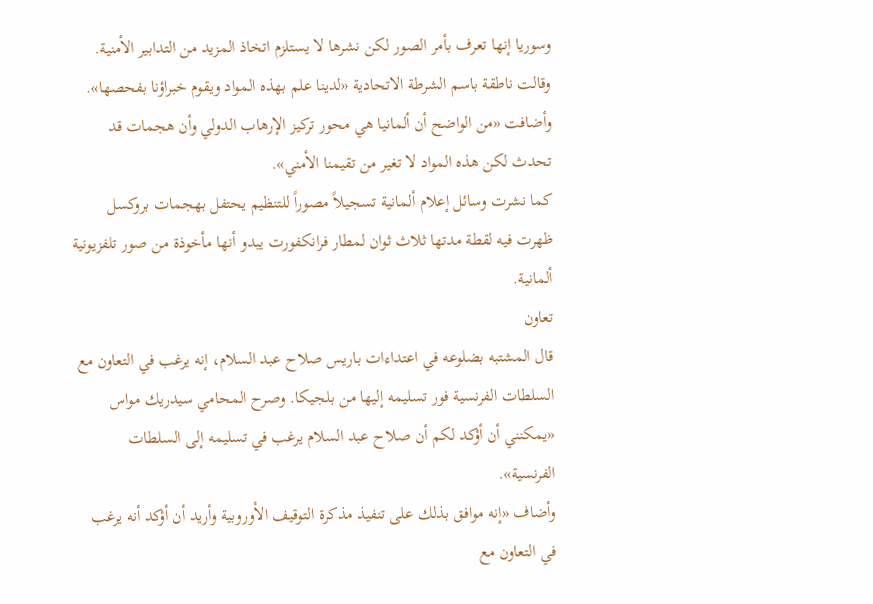وسوريا إنها تعرف بأمر الصور لكن نشرها لا يستلزم اتخاذ المزيد من التدابير الأمنية.
وقالت ناطقة باسم الشرطة الاتحادية «لدينا علم بهذه المواد ويقوم خبراؤنا بفحصها». وأضافت «من الواضح أن ألمانيا هي محور تركيز الإرهاب الدولي وأن هجمات قد تحدث لكن هذه المواد لا تغير من تقيمنا الأمني».
كما نشرت وسائل إعلام ألمانية تسجيلاً مصوراً للتنظيم يحتفل بهجمات بروكسل ظهرت فيه لقطة مدتها ثلاث ثوان لمطار فرانكفورت يبدو أنها مأخوذة من صور تلفزيونية ألمانية.
تعاون
قال المشتبه بضلوعه في اعتداءات باريس صلاح عبد السلام، إنه يرغب في التعاون مع السلطات الفرنسية فور تسليمه إليها من بلجيكا. وصرح المحامي سيدريك مواس «يمكنني أن أؤكد لكم أن صلاح عبد السلام يرغب في تسليمه إلى السلطات الفرنسية».
وأضاف «إنه موافق بذلك على تنفيذ مذكرة التوقيف الأوروبية وأريد أن أؤكد أنه يرغب في التعاون مع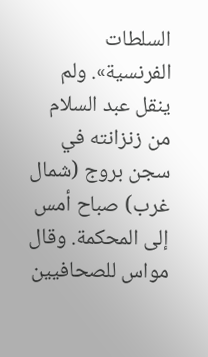السلطات الفرنسية». ولم ينقل عبد السلام من زنزانته في سجن بروج (شمال غرب) صباح أمس إلى المحكمة. وقال مواس للصحافيين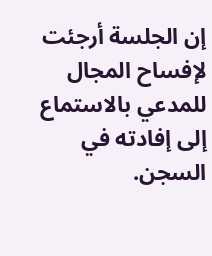إن الجلسة أرجئت لإفساح المجال للمدعي بالاستماع إلى إفادته في السجن.